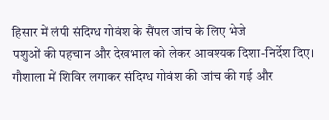हिसार में लंपी संदिग्ध गोवंश के सैंपल जांच के लिए भेजे
पशुओं की पहचान और देखभाल को लेकर आवश्यक दिशा-निर्देश दिए।
गौशाला में शिविर लगाकर संदिग्ध गोवंश की जांच की गई और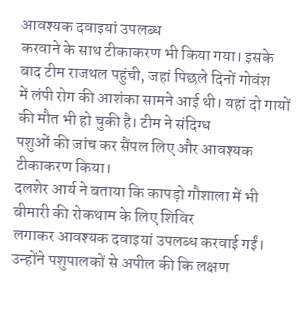आवश्यक दवाइयां उपलब्ध
करवाने के साथ टीकाकरण भी किया गया। इसके बाद टीम राजथल पहुंची, जहां पिछले दिनों गोवंश
में लंपी रोग की आशंका सामने आई थी। यहां दो गायों की मौत भी हो चुकी है। टीम ने संदिग्ध
पशुओं की जांच कर सैंपल लिए और आवश्यक टीकाकरण किया।
दलशेर आर्य ने बताया कि कापड़ो गौशाला में भी बीमारी की रोकथाम के लिए शिविर
लगाकर आवश्यक दवाइयां उपलब्ध करवाई गईं। उन्होंने पशुपालकों से अपील की कि लक्षण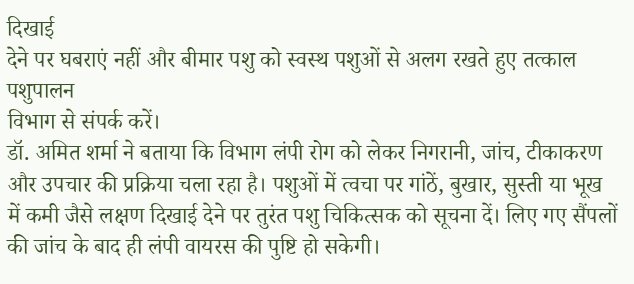दिखाई
देने पर घबराएं नहीं और बीमार पशु को स्वस्थ पशुओं से अलग रखते हुए तत्काल पशुपालन
विभाग से संपर्क करें।
डॉ. अमित शर्मा ने बताया कि विभाग लंपी रोग को लेकर निगरानी, जांच, टीकाकरण
और उपचार की प्रक्रिया चला रहा है। पशुओं में त्वचा पर गांठें, बुखार, सुस्ती या भूख
में कमी जैसे लक्षण दिखाई देने पर तुरंत पशु चिकित्सक को सूचना दें। लिए गए सैंपलों
की जांच के बाद ही लंपी वायरस की पुष्टि हो सकेगी।